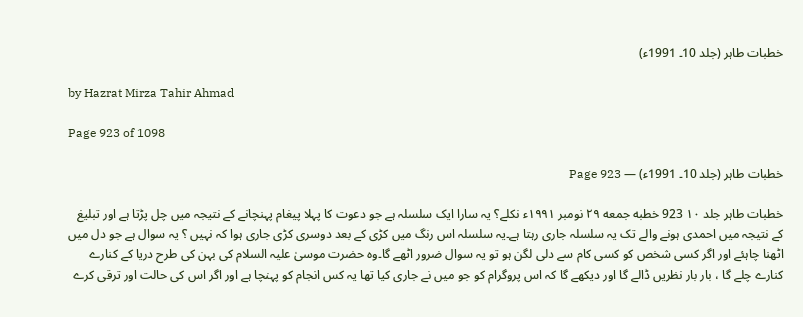خطبات طاہر (جلد 10۔ 1991ء)

by Hazrat Mirza Tahir Ahmad

Page 923 of 1098

خطبات طاہر (جلد 10۔ 1991ء) — Page 923

خطبات طاہر جلد ۱۰ 923 خطبه جمعه ۲۹ نومبر ۱۹۹۱ء نکلے؟ یہ سارا ایک سلسلہ ہے جو دعوت کا پہلا پیغام پہنچانے کے نتیجہ میں چل پڑتا ہے اور تبلیغ کے نتیجہ میں احمدی ہونے والے تک یہ سلسلہ جاری رہتا ہے۔یہ سلسلہ اس رنگ میں کڑی کے بعد دوسری کڑی جاری ہوا کہ نہیں ؟ یہ سوال ہے جو دل میں اٹھنا چاہئے اور اگر کسی شخص کو کسی کام سے دلی لگن ہو تو یہ سوال ضرور اٹھے گا۔وہ حضرت موسیٰ علیہ السلام کی بہن کی طرح دریا کے کنارے کنارے چلے گا ، بار بار نظریں ڈالے گا اور دیکھے گا کہ اس پروگرام کو جو میں نے جاری کیا تھا یہ کس انجام کو پہنچا ہے اور اگر اس کی حالت اور ترقی کرے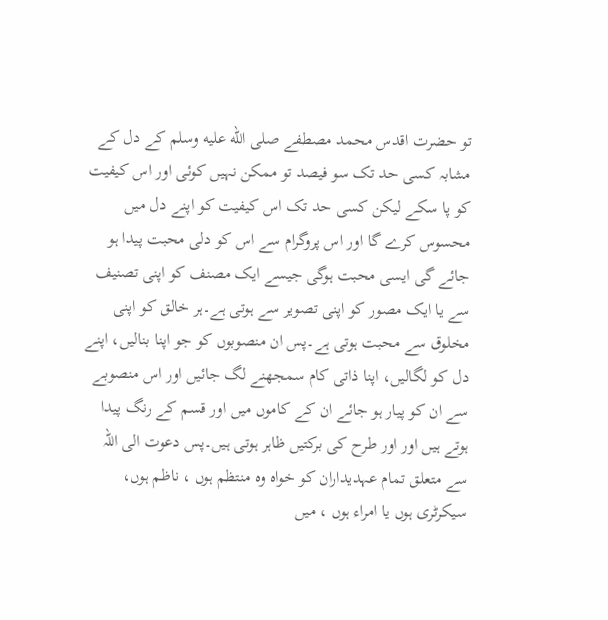تو حضرت اقدس محمد مصطفے صلى الله عليه وسلم کے دل کے مشابہ کسی حد تک سو فیصد تو ممکن نہیں کوئی اور اس کیفیت کو پا سکے لیکن کسی حد تک اس کیفیت کو اپنے دل میں محسوس کرے گا اور اس پروگرام سے اس کو دلی محبت پیدا ہو جائے گی ایسی محبت ہوگی جیسے ایک مصنف کو اپنی تصنیف سے یا ایک مصور کو اپنی تصویر سے ہوتی ہے۔ہر خالق کو اپنی مخلوق سے محبت ہوتی ہے۔پس ان منصوبوں کو جو اپنا بنالیں، اپنے دل کو لگالیں، اپنا ذاتی کام سمجھنے لگ جائیں اور اس منصوبے سے ان کو پیار ہو جائے ان کے کاموں میں اور قسم کے رنگ پیدا ہوتے ہیں اور اور طرح کی برکتیں ظاہر ہوتی ہیں۔پس دعوت الی اللہ سے متعلق تمام عہدیداران کو خواہ وہ منتظم ہوں ، ناظم ہوں، سیکرٹری ہوں یا امراء ہوں ، میں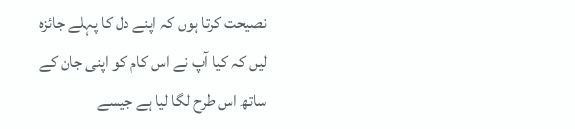نصیحت کرتا ہوں کہ اپنے دل کا پہلے جائزہ لیں کہ کیا آپ نے اس کام کو اپنی جان کے ساتھ اس طرح لگا لیا ہے جیسے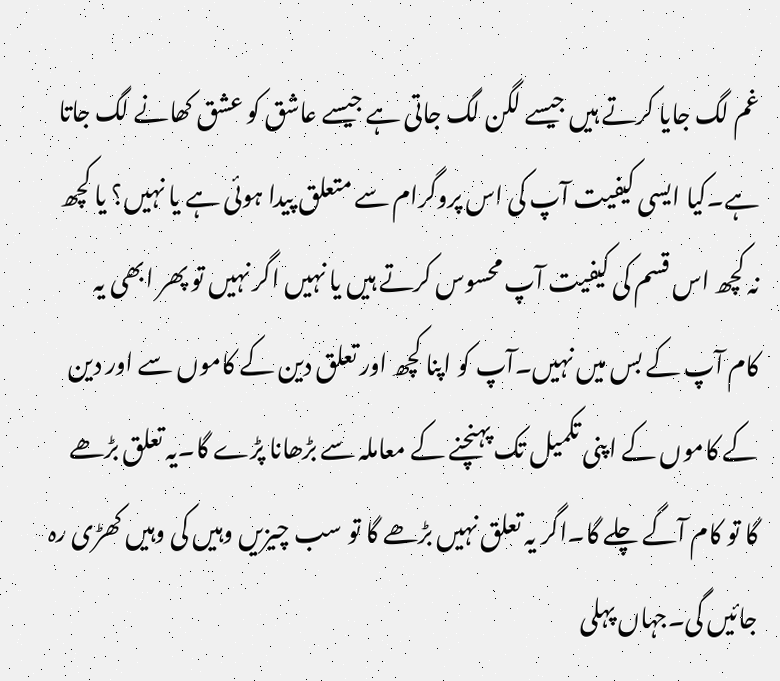غم لگ جایا کرتے ہیں جیسے لگن لگ جاتی ہے جیسے عاشق کو عشق کھانے لگ جاتا ہے۔کیا ایسی کیفیت آپ کی اس پروگرام سے متعلق پیدا ہوئی ہے یا نہیں؟ یا کچھ نہ کچھ اس قسم کی کیفیت آپ محسوس کرتے ہیں یا نہیں اگر نہیں تو پھر ابھی یہ کام آپ کے بس میں نہیں۔آپ کو اپنا کچھ اور تعلق دین کے کاموں سے اور دین کے کاموں کے اپنی تکمیل تک پہنچنے کے معاملہ سے بڑھانا پڑے گا۔یہ تعلق بڑھے گا تو کام آگے چلے گا۔اگر یہ تعلق نہیں بڑھے گا تو سب چیزیں وہیں کی وہیں کھڑی رہ جائیں گی۔جہاں پہلی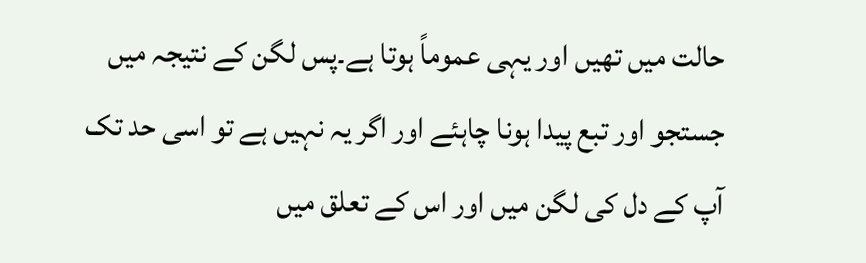حالت میں تھیں اور یہی عموماً ہوتا ہے۔پس لگن کے نتیجہ میں جستجو اور تبع پیدا ہونا چاہئے اور اگر یہ نہیں ہے تو اسی حد تک آپ کے دل کی لگن میں اور اس کے تعلق میں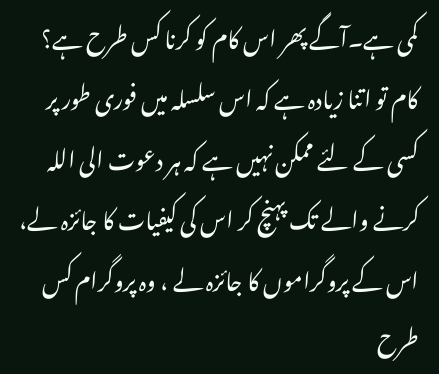کمی ہے۔آگے پھر اس کام کو کرنا کس طرح ہے؟ کام تو اتنا زیادہ ہے کہ اس سلسلہ میں فوری طور پر کسی کے لئے ممکن نہیں ہے کہ ہر دعوت الی اللہ کرنے والے تک پہنچ کر اس کی کیفیات کا جائزہ لے، اس کے پروگراموں کا جائزہ لے ، وہ پروگرام کس طرح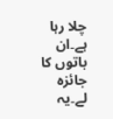چلا رہا ہے۔ان باتوں کا جائزہ لے۔یہ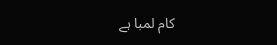کام لمبا ہے